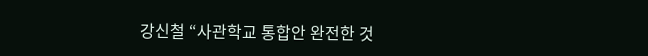강신철 “사관학교 통합안 완전한 것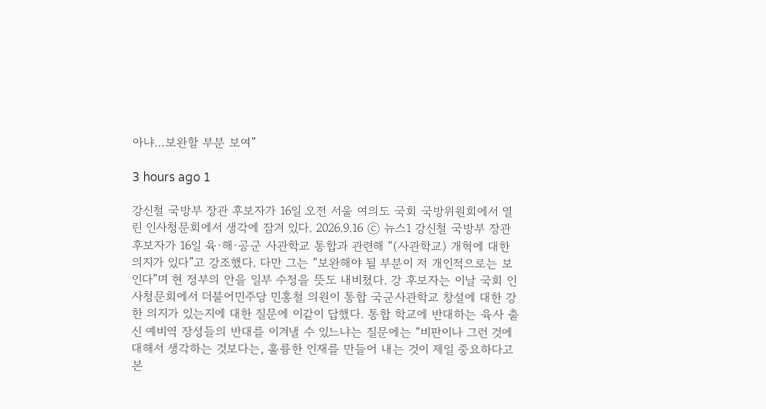아냐…보완할 부분 보여”

3 hours ago 1

강신철 국방부 장관 후보자가 16일 오전 서울 여의도 국회 국방위원회에서 열린 인사청문회에서 생각에 잠겨 있다. 2026.9.16 ⓒ 뉴스1 강신철 국방부 장관 후보자가 16일 육·해·공군 사관학교 통합과 관련해 “(사관학교) 개혁에 대한 의지가 있다”고 강조했다. 다만 그는 “보완해야 될 부분이 저 개인적으로는 보인다”며 현 정부의 안을 일부 수정을 뜻도 내비쳤다. 강 후보자는 이날 국회 인사청문회에서 더불어민주당 민홍철 의원이 통합 국군사관학교 창설에 대한 강한 의지가 있는지에 대한 질문에 이같이 답했다. 통합 학교에 반대하는 육사 출신 예비역 장성들의 반대를 이겨낼 수 있느냐는 질문에는 “비판이나 그런 것에 대해서 생각하는 것보다는, 훌륭한 인재를 만들어 내는 것이 제일 중요하다고 본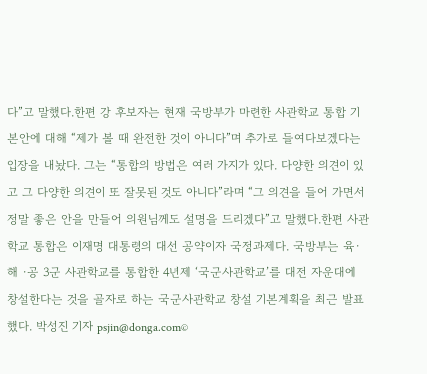다”고 말했다.한편 강 후보자는 현재 국방부가 마련한 사관학교 통합 기본안에 대해 “제가 볼 때 완전한 것이 아니다”며 추가로 들여다보겠다는 입장을 내놨다. 그는 “통합의 방법은 여러 가지가 있다. 다양한 의견이 있고 그 다양한 의견이 또 잘못된 것도 아니다”라며 “그 의견을 들어 가면서 정말 좋은 안을 만들어 의원님께도 설명을 드리겠다”고 말했다.한편 사관학교 통합은 이재명 대통령의 대선 공약이자 국정과제다. 국방부는 육·해 ·공 3군 사관학교를 통합한 4년제 ‘국군사관학교’를 대전 자운대에 창설한다는 것을 골자로 하는 국군사관학교 창설 기본계획을 최근 발표했다. 박성진 기자 psjin@donga.com©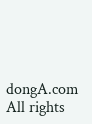dongA.com All rights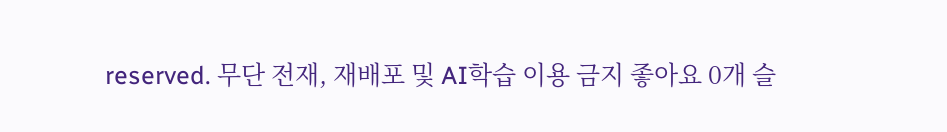reserved. 무단 전재, 재배포 및 AI학습 이용 금지 좋아요 0개 슬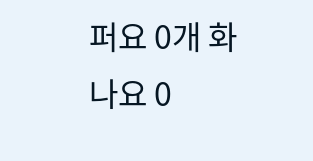퍼요 0개 화나요 0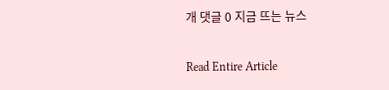개 댓글 0 지금 뜨는 뉴스

Read Entire Article